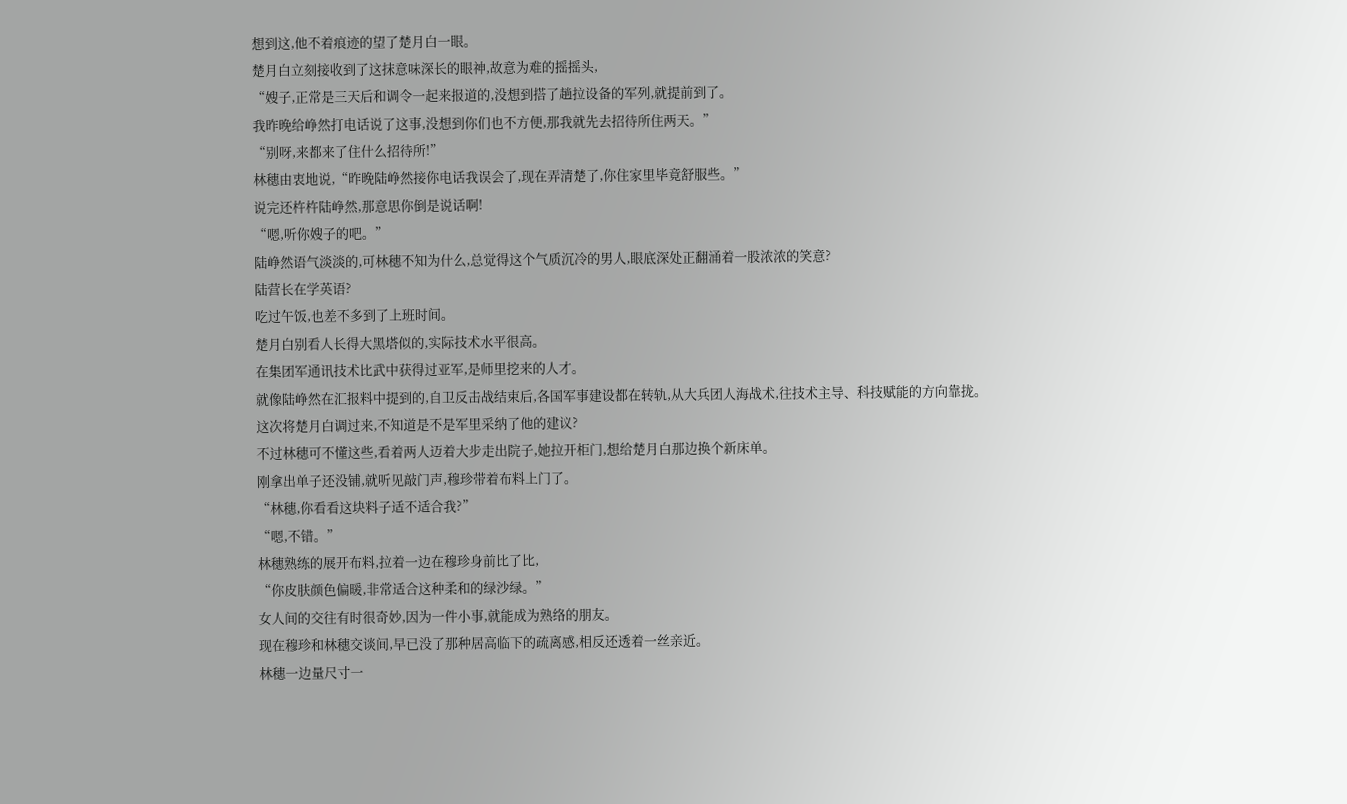想到这,他不着痕迹的望了楚月白一眼。
楚月白立刻接收到了这抹意味深长的眼神,故意为难的摇摇头,
“嫂子,正常是三天后和调令一起来报道的,没想到搭了趟拉设备的军列,就提前到了。
我昨晚给峥然打电话说了这事,没想到你们也不方便,那我就先去招待所住两天。”
“别呀,来都来了住什么招待所!”
林穗由衷地说,“昨晚陆峥然接你电话我误会了,现在弄清楚了,你住家里毕竟舒服些。”
说完还杵杵陆峥然,那意思你倒是说话啊!
“嗯,听你嫂子的吧。”
陆峥然语气淡淡的,可林穗不知为什么,总觉得这个气质沉冷的男人,眼底深处正翻涌着一股浓浓的笑意?
陆营长在学英语?
吃过午饭,也差不多到了上班时间。
楚月白别看人长得大黑塔似的,实际技术水平很高。
在集团军通讯技术比武中获得过亚军,是师里挖来的人才。
就像陆峥然在汇报料中提到的,自卫反击战结束后,各国军事建设都在转轨,从大兵团人海战术,往技术主导、科技赋能的方向靠拢。
这次将楚月白调过来,不知道是不是军里采纳了他的建议?
不过林穗可不懂这些,看着两人迈着大步走出院子,她拉开柜门,想给楚月白那边换个新床单。
刚拿出单子还没铺,就听见敲门声,穆珍带着布料上门了。
“林穗,你看看这块料子适不适合我?”
“嗯,不错。”
林穗熟练的展开布料,拉着一边在穆珍身前比了比,
“你皮肤颜色偏暖,非常适合这种柔和的绿沙绿。”
女人间的交往有时很奇妙,因为一件小事,就能成为熟络的朋友。
现在穆珍和林穗交谈间,早已没了那种居高临下的疏离感,相反还透着一丝亲近。
林穗一边量尺寸一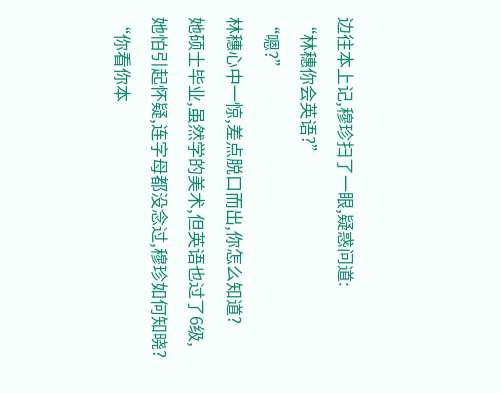边往本上记,穆珍扫了一眼,疑惑问道:
“林穗你会英语?”
“嗯?”
林穗心中一惊,差点脱口而出,你怎么知道?
她硕士毕业,虽然学的美术,但英语也过了6级,她怕引起怀疑,连字母都没念过,穆珍如何知晓?
“你看你本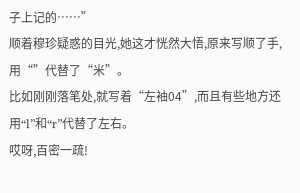子上记的……”
顺着穆珍疑惑的目光,她这才恍然大悟,原来写顺了手,用“”代替了“米”。
比如刚刚落笔处,就写着“左袖04”,而且有些地方还用“l”和“r”代替了左右。
哎呀,百密一疏!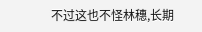不过这也不怪林穗,长期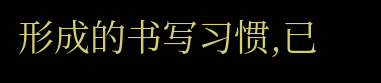形成的书写习惯,已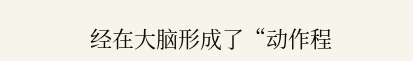经在大脑形成了“动作程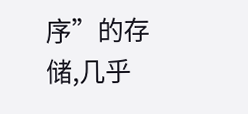序”的存储,几乎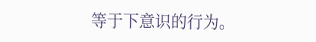等于下意识的行为。